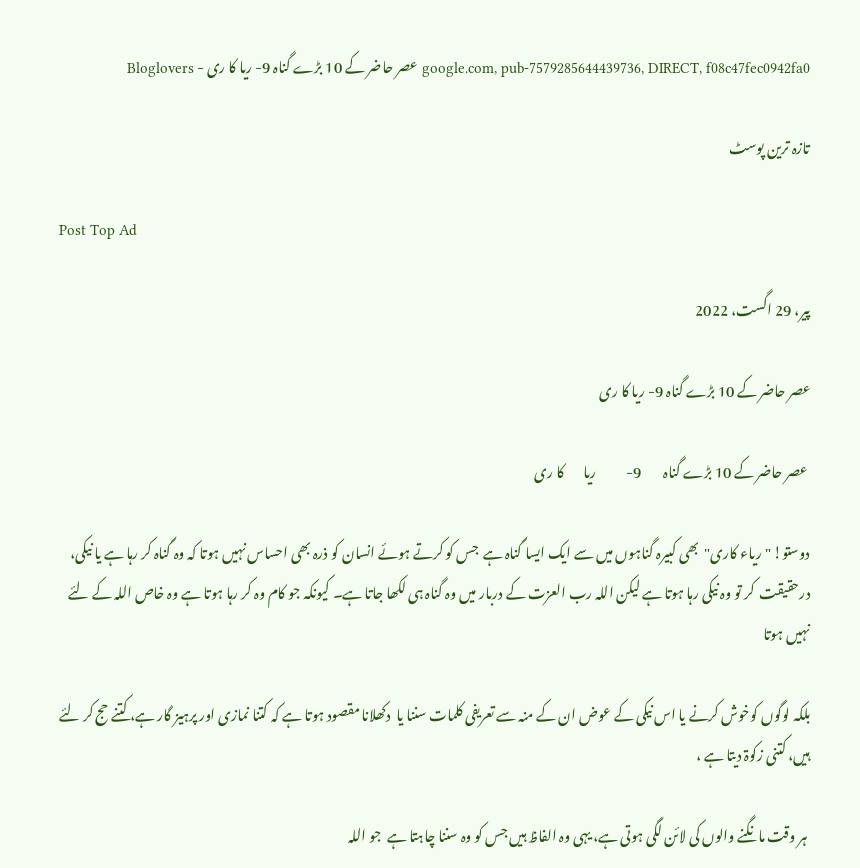google.com, pub-7579285644439736, DIRECT, f08c47fec0942fa0 عصر حاضر کے 10 بڑے گناہ 9- ریا کا ری - Bloglovers

تازہ ترین پوسٹ

Post Top Ad

پیر، 29 اگست، 2022

عصر حاضر کے 10 بڑے گناہ 9- ریا کا ری

 عصر حاضر کے 10 بڑے گناہ        9-           ریا       کا ری

دوستو! "ریاء کاری"  بھی کبیرہ گناہوں میں سے ایک ایسا گناہ ہے  جس کو کرتے ہوئے انسان کو ذرہ بھی احساس نہیں ہوتا کہ وہ گناہ کر رہا ہے یا نیکی، درحقیقت  کر تو وہ نیکی رہا ہوتا ہے لیکن اللہ رب العزت کے دربار میں وہ گناہ ہی لکھا جاتا ہے۔ کیونکہ جو کام وہ کر رہا ہوتا ہے وہ خاص اللہ کے لئے نہیں ہوتا

بلکہ لوگوں کوخوش کرنے یا اس نیکی کے عوض ان کے منہ سے تعریفی کلمات سننا یا  دکھلانا مقصود ہوتا ہے کہ کتنا نمازی اور پرہیز گار ہے، کتنے حج کر لئے ہیں، کتنی زکوۃ دیتا ہے ،

 ہر وقت مانگنے والوں کی لائن لگی ہوتی ہے، یہی وہ الفاظ ہیں جس کو وہ سننا چاہتا ہے  جو اللہ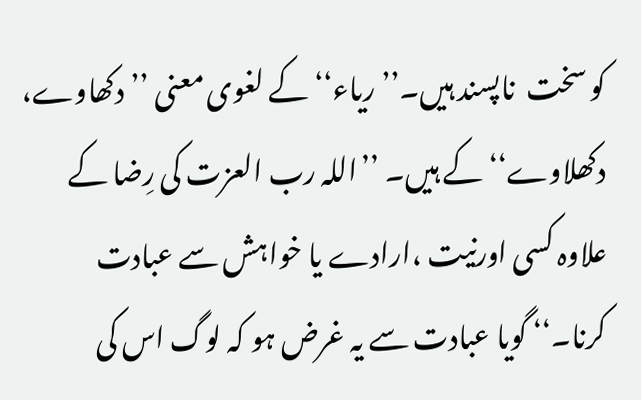کو سخت  ناپسند ہیں۔’’ریاء‘‘ کے لغوی معنی ’’دکھاوے، دکھلاوے‘‘ کے ہیں۔ ’’اللہ رب العزت کی رِضا کے علاوہ کسی اورنیت ،ارادے یا خواہش سے عبادت کرنا۔‘‘ گویا عبادت سے یہ غرض ہو کہ لوگ اس کی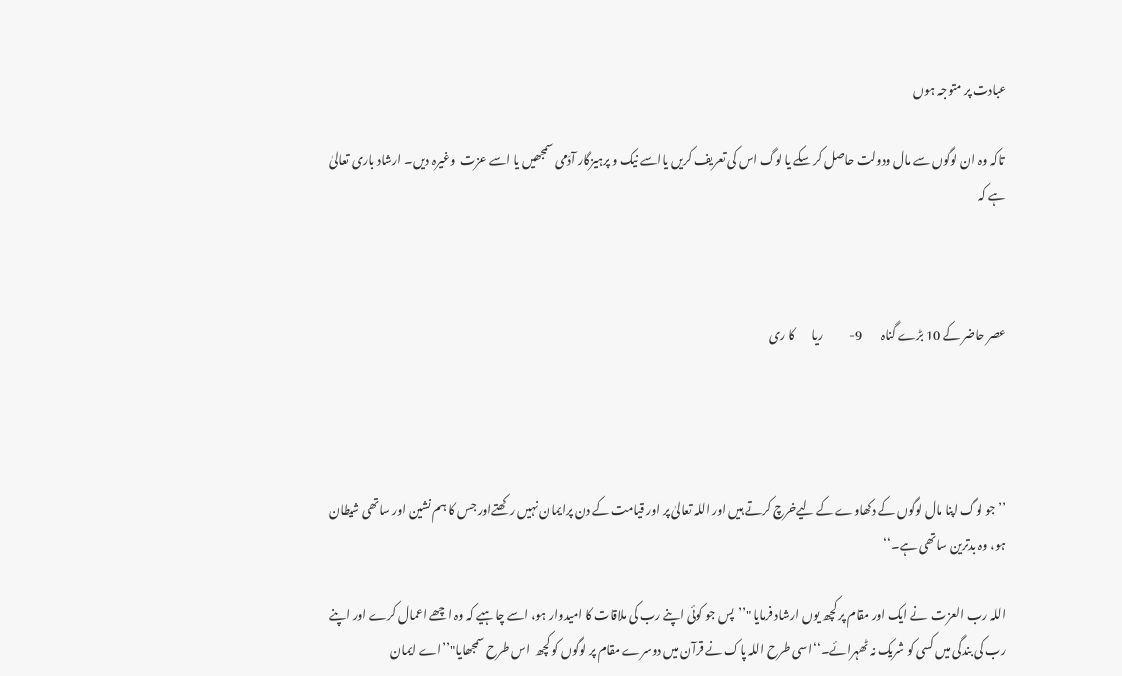عبادت پر متوجہ ہوں

 تاکہ وہ ان لوگوں سے مال ودولت حاصل کر سکے یا لوگ اس کی تعریف کریں یااسے نیک و پرہیزگار آدَمی سمجھیں یا اسے عزت  وغیرہ دیں۔ ارشاد باری تعالیٰ ہے کہ



عصر حاضر کے 10 بڑے گناہ        9-           ریا       کا ری




’’جو لوگ اپنا مال لوگوں کے دکھاوے کے لیےخرچ کرتے ہیں اور اللہ تعالیٰ پر اور قیامت کے دن پرایمان نہیں رکھتےاور جس کا ہم نشین اور ساتھی شیطان ہو، وہ بدترین ساتھی ہے۔‘‘

اللہ رب العزت  نے ایک اور مقام پر کچھ یوں ارشاد فرمایا "’’پس جو کوئی اپنے رب کی ملاقات کا امیدوار ہو، اسے چاہیے کہ وہ اچھے اعمال کرے اور اپنے رب کی بندگی میں کسی کو شریک نہ ٹھہرائے۔‘‘اسی طرح اللہ پاک نے قرآن میں دوسرے مقام پر لوگوں کو کچھ  اس طرح سمجھایا"’’اے ایمان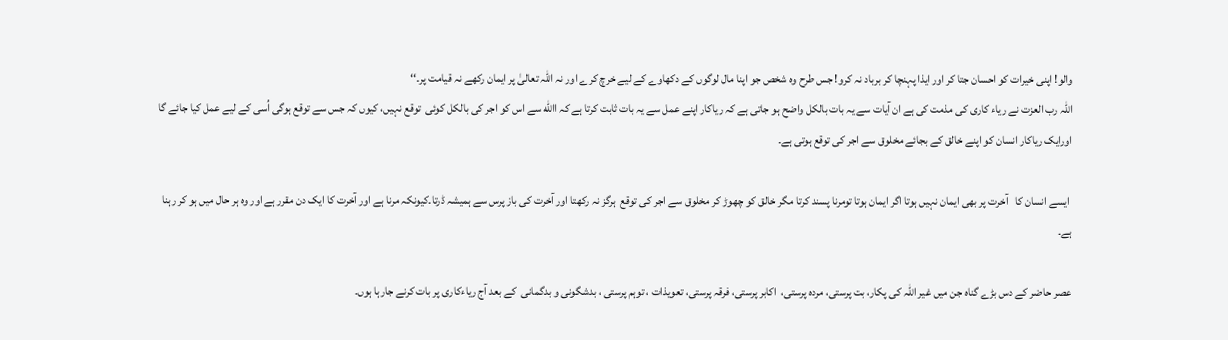والو! اپنی خیرات کو احسان جتا کر اور ایذا پہنچا کر برباد نہ کرو! جس طرح وہ شخص جو اپنا مال لوگوں کے دکھاوے کے لیے خرچ کرے اور نہ اللہ تعالیٰ پر ایمان رکھے نہ قیامت پر۔‘‘
اللہ رب العزت نے ریاء کاری کی مذمت کی ہے ان آیات سے یہ بات بالکل واضح ہو جاتی ہے کہ ریاکار اپنے عمل سے یہ بات ثابت کرتا ہے کہ االله سے اس کو اجر کی بالکل کوئی  توقع نہیں، کیوں کہ جس سے توقع ہوگی اُسی کے لیے عمل کیا جائے گا اورایک ریاکار انسان کو اپنے خالق کے بجائے مخلوق سے اجر کی توقع ہوتی ہے۔

 ایسے انسان کا   آخرت پر بھی ایمان نہیں ہوتا اگر ایمان ہوتا تومرنا پسند کرتا مگر خالق کو چھوڑ کر مخلوق سے اجر کی توقع  ہرگز نہ رکھتا اور آخرت کی باز پرس سے ہمیشہ ڈرتا۔کیونکہ مرنا ہے اور آخرت کا ایک دن مقرر ہے اور وہ ہر حال میں ہو کر رہنا ہے۔

عصر حاضر کے دس بڑے گناہ جن میں غیر اللہ کی پکار، بت پرستی، مردہ پرستی،  اکابر پرستی، فرقہ پرستی، تعویذات ، توہم پرستی ، بدشگونی و بدگمانی  کے بعد آج ریاءکاری پر بات کرنے جارہا ہوں۔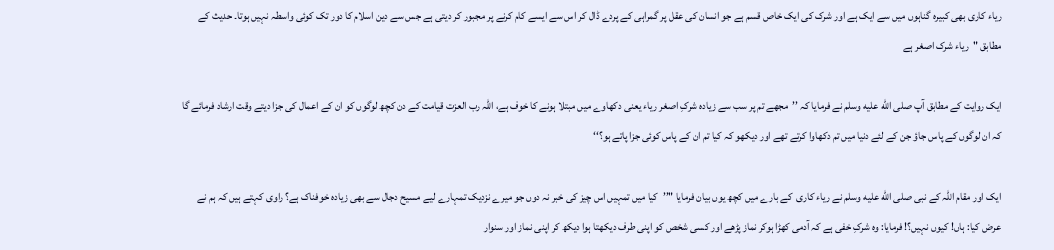ریاء کاری بھی کبیرہ گناہوں میں سے ایک ہے اور شرک کی ایک خاص قسم ہے جو انسان کی عقل پر گمراہی کے پردے ڈال کر اس سے ایسے کام کرنے پر مجبور کر دیتی ہے جس سے دین اسلام کا دور تک کوئی واسطہ نہیں ہوتا۔ حدیث کے مطابق "ریاء شرک اصغر ہے

ایک روایت کے مطابق آپ صلى الله عليه وسلم نے فرمایا کہ ’’مجھے تم پر سب سے زیادہ شرکِ اصغر ریاء یعنی دکھاوے میں مبتلا ہونے کا خوف ہے، اللہ رب العزت قیامت کے دن کچھ لوگوں کو ان کے اعمال کی جزا دیتے وقت ارشاد فرمائے گا کہ ان لوگوں کے پاس جاؤ جن کے لئے دنیا میں تم دکھاوا کرتے تھے اور دیکھو کہ کیا تم ان کے پاس کوئی جزا پاتے ہو؟‘‘

ایک اور مقام اللہ کے نبی صلى الله عليه وسلم نے ریاء کاری  کے بارے میں کچھ یوں بیان فرمایا "’’کیا میں تمہیں اس چیز کی خبر نہ دوں جو میرے نزدیک تمہارے لیے مسیح دجال سے بھی زیادہ خوفناک ہے؟ راوی کہتے ہیں کہ ہم نے عرض کیا: ہاں! کیوں نہیں؟! فرمایا: وہ شرکِ خفی ہے کہ آدمی کھڑا ہوکر نماز پڑھے اور کسی شخص کو اپنی طرف دیکھتا ہوا دیکھ کر اپنی نماز اور سنوار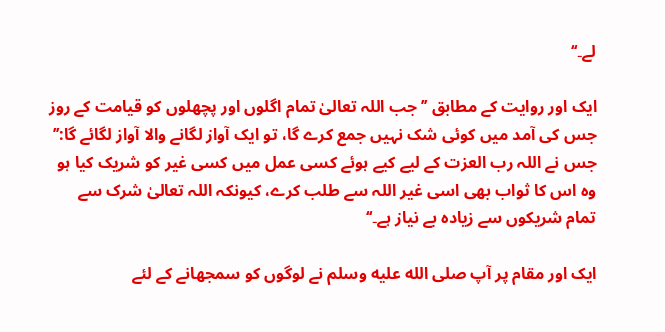لے۔‘‘

ایک اور روایت کے مطابق ’’جب اللہ تعالیٰ تمام اگلوں اور پچھلوں کو قیامت کے روز جس کی آمد میں کوئی شک نہیں جمع کرے گا، تو ایک آواز لگانے والا آواز لگائے گا:’’ جس نے اللہ رب العزت کے لیے کیے ہوئے کسی عمل میں کسی غیر کو شریک کیا ہو وہ اس کا ثواب بھی اسی غیر اللہ سے طلب کرے، کیونکہ اللہ تعالیٰ شرک سے تمام شریکوں سے زیادہ بے نیاز ہے۔‘‘

ایک اور مقام پر آپ صلى الله عليه وسلم نے لوگوں کو سمجھانے کے لئے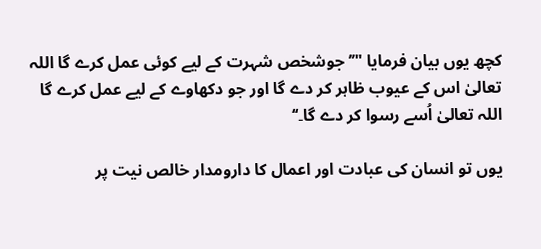کچھ یوں بیان فرمایا "’’جوشخص شہرت کے لیے کوئی عمل کرے گا اللہ تعالیٰ اس کے عیوب ظاہر کر دے گا اور جو دکھاوے کے لیے عمل کرے گا اللہ تعالیٰ اُسے رسوا کر دے گا۔‘‘

یوں تو انسان کی عبادت اور اعمال کا دارومدار خالص نیت پر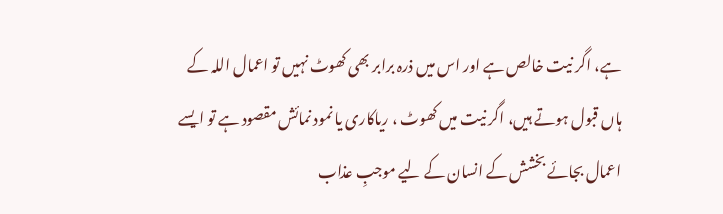ہے، اگر نیت خالص ہے اور اس میں ذرہ برابر بھی کھوٹ نہیں تو اعمال اللہ کے ہاں قبول ہوتے ہیں، اگر نیت میں کھوٹ ، ریاکاری یا نمود نمائش مقصود ہے تو ایسے اعمال بجائے بخشش کے انسان کے لیے موجبِ عذاب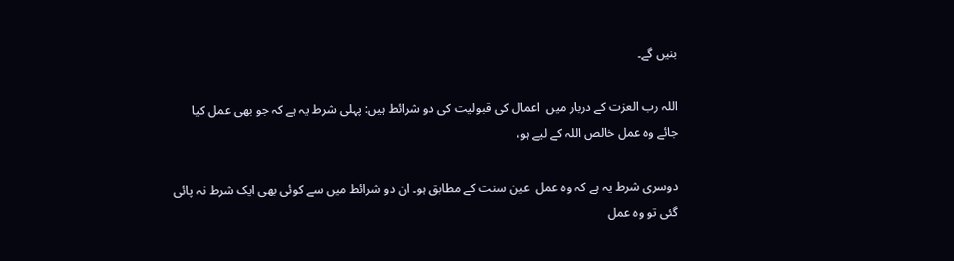بنیں گے۔

اللہ رب العزت کے دربار میں  اعمال کی قبولیت کی دو شرائط ہیں: پہلی شرط یہ ہے کہ جو بھی عمل کیا جائے وہ عمل خالص اللہ کے لیے ہو،

دوسری شرط یہ ہے کہ وہ عمل  عین سنت کے مطابق ہو۔ ان دو شرائط میں سے کوئی بھی ایک شرط نہ پائی گئی تو وہ عمل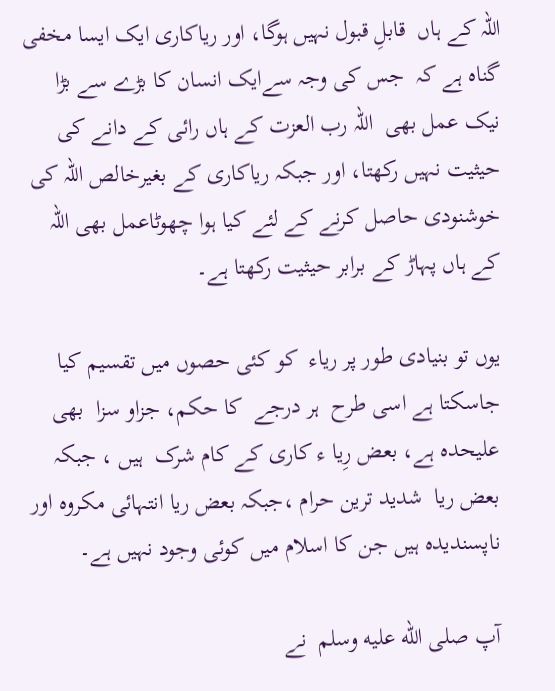اللہ کے ہاں  قابلِ قبول نہیں ہوگا، اور ریاکاری ایک ایسا مخفی گناہ ہے کہ  جس کی وجہ سےایک انسان کا بڑے سے بڑا نیک عمل بھی  اللہ رب العزت کے ہاں رائی کے دانے کی حیثیت نہیں رکھتا، اور جبکہ ریاکاری کے بغیرخالص اللہ کی خوشنودی حاصل کرنے کے لئے کیا ہوا چھوٹاعمل بھی اللہ کے ہاں پہاڑ کے برابر حیثیت رکھتا ہے۔

یوں تو بنیادی طور پر ریاء  کو کئی حصوں میں تقسیم کیا جاسکتا ہے اسی طرح  ہر درجے  کا حکم، جزاو سزا  بھی علیحدہ ہے، بعض رِیا ء کاری کے کام شرک  ہیں ، جبکہ بعض ریا  شدید ترین حرام ،جبکہ بعض ریا انتہائی مکروہ اور ناپسندیدہ ہیں جن کا اسلام میں کوئی وجود نہیں ہے۔

آپ صلى الله عليه وسلم  نے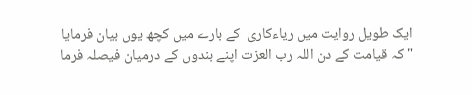ایک طویل روایت میں ریاءکاری  کے بارے میں کچھ یوں بیان فرمایا "کہ قیامت کے دن اللہ رب العزت اپنے بندوں کے درمیان فیصلہ فرما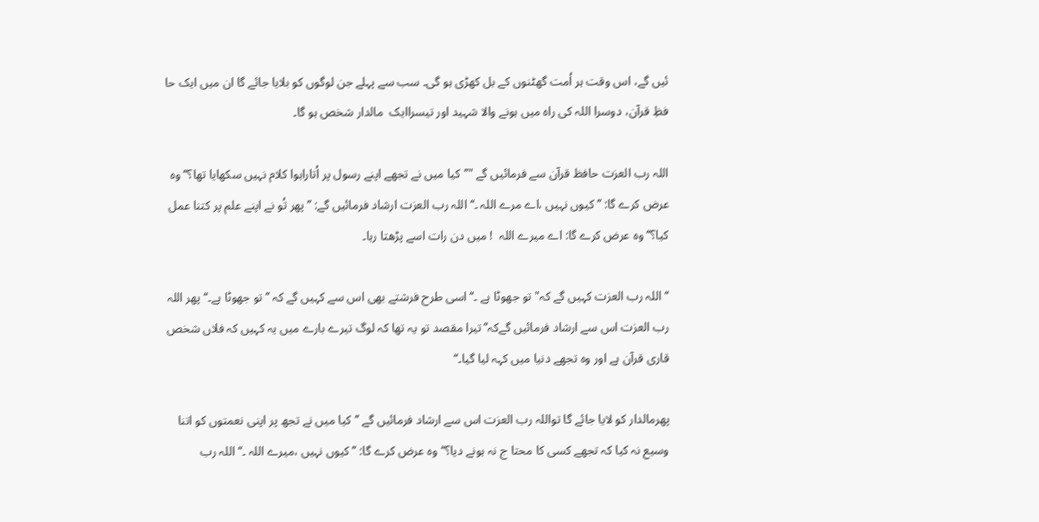ئیں گے، اس وقت ہر اُمت گھٹنوں کے بل کھڑی ہو گی۔ سب سے پہلے جن لوگوں کو بلایا جائے گا ان میں ایک حا فظِ قرآن، دوسرا اللہ کی راہ میں ہونے والا شہید اور تیسراایک  مالدار شخص ہو گا۔

اللہ رب العزت حافظ قرآن سے فرمائیں گے "’’کیا میں نے تجھے اپنے رسول پر اُتاراہوا کلام نہیں سکھایا تھا؟‘‘ وہ عرض کرے گا: ’’کیوں نہیں ،اے مرے اللہ ۔‘‘ اللہ رب العزت ارشاد فرمائیں گے: ’’پھر تُو نے اپنے علم پر کتنا عمل کیا؟‘‘ وہ عرض کرے گا: اے میرے اللہ  ! میں دن رات اسے پڑھتا رہا۔

‘‘ اللہ رب العزت کہیں گے کہ"تو جھوٹا ہے ۔‘‘ اسی طرح فرشتے بھی اس سے کہیں گے کہ ’’تو جھوٹا ہے۔‘‘ پھر اللہ رب العزت اس سے ارشاد فرمائیں گےکہ’’تیرا مقصد تو یہ تھا کہ لوگ تیرے بارے میں یہ کہیں کہ فلاں شخص قاری قرآن ہے اور وہ تجھے دنیا میں کہہ لیا گیا۔‘‘

پھرمالدار کو لایا جائے گا تواللہ رب العزت اس سے ارشاد فرمائیں گے ’’کیا میں نے تجھ پر اپنی نعمتوں کو اتنا وسیع نہ کیا کہ تجھے کسی کا محتا ج نہ ہونے دیا؟‘‘ وہ عرض کرے گا: ’’کیوں نہیں ،میرے اللہ ۔‘‘ اللہ رب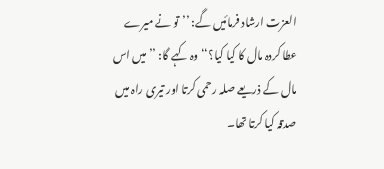العزت ارشاد فرمائیں گے: ’’تو نے میرے عطا کردہ مال کا کیا کیا؟‘‘ وہ کہے گا: ’’میں اس مال کے ذریعے صلہ رحمی کرتا اور تیری راہ میں صدقہ کیا کرتا تھا۔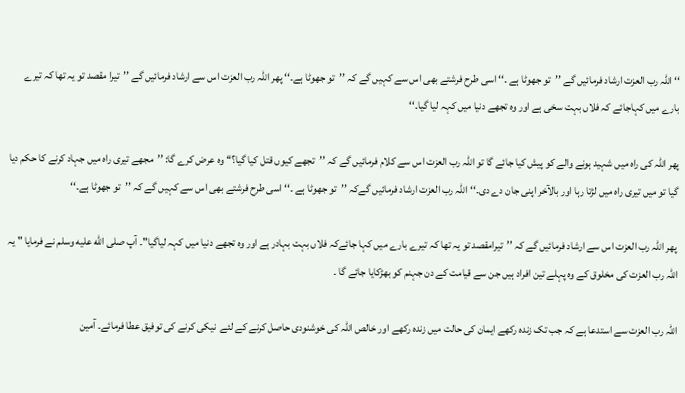‘‘ اللہ رب العزت ارشاد فرمائیں گے ’’تو جھوٹا ہے ۔‘‘ اسی طرح فرشتے بھی اس سے کہیں گے کہ ’’تو جھوٹا ہے۔‘‘ پھر اللہ رب العزت اس سے ارشاد فرمائیں گے ’’تیرا مقصد تو یہ تھا کہ تیرے بارے میں کہاجائے کہ فلاں بہت سخی ہے اور وہ تجھے دنیا میں کہہ لیا گیا۔‘‘

پھر اللہ کی راہ میں شہید ہونے والے کو پیش کیا جائے گا تو اللہ رب العزت اس سے کلام فرمائیں گے کہ ’’تجھے کیوں قتل کیا گیا؟‘‘ وہ عرض کرے گا: ’’مجھے تیری راہ میں جہاد کرنے کا حکم دیا گیا تو میں تیری راہ میں لڑتا رہا اور بالآخر اپنی جان دے دی۔‘‘اللہ رب العزت ارشاد فرمائیں گےکہ ’’تو جھوٹا ہے ۔‘‘ اسی طرح فرشتے بھی اس سے کہیں گے کہ ’’تو جھوٹا ہے۔‘‘

 پھر اللہ رب العزت اس سے ارشاد فرمائیں گے کہ ’’تیرامقصد تو یہ تھا کہ تیرے بارے میں کہا جائےکہ فلاں بہت بہادر ہے اور وہ تجھے دنیا میں کہہ لیاگیا"۔ آپ صلى الله عليه وسلم نے فرمایا " یہ اللہ رب العزت کی مخلوق کے وہ پہلے تین افراد ہیں جن سے قیامت کے دن جہنم کو بھڑکایا جائے گا ۔

اللہ رب العزت سے استدعا ہے کہ جب تک زندہ رکھے ایمان کی حالت میں زندہ رکھے اور خالص اللہ کی خوشنودی حاصل کرنے کے لئے  نیکی کرنے کی توفیق عطا فرمائے۔ آمین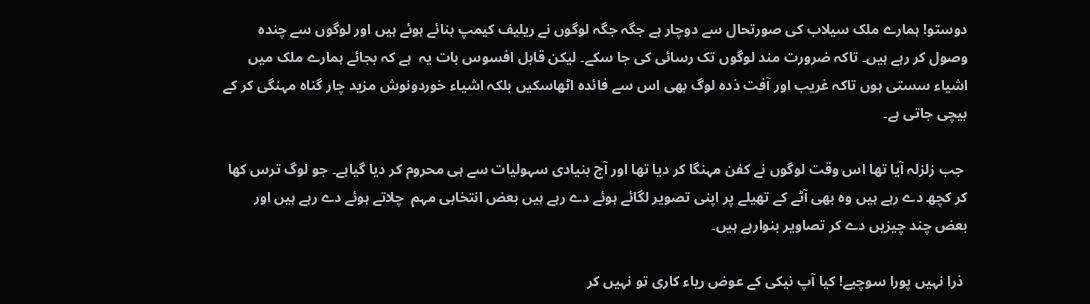دوستو! ہمارے ملک سیلاب کی صورتحال سے دوچار ہے جگہ جگہ لوگوں نے ریلیف کیمپ بنائے ہوئے ہیں اور لوگوں سے چندہ وصول کر رہے ہیں۔ تاکہ ضرورت مند لوگوں تک رسائی کی جا سکے۔ لیکن قابل افسوس بات یہ  ہے کہ بجائے ہمارے ملک میں اشیاء سستی ہوں تاکہ غریب اور آفت ذدہ لوگ بھی اس سے فائدہ اٹھاسکیں بلکہ اشیاء خوردونوش مزید چار گناہ مہنگی کر کے بیچی جاتی ہے۔

 جب زلزلہ آیا تھا اس وقت لوگوں نے کفن مہنگا کر دیا تھا اور آج بنیادی سہولیات سے ہی محروم کر دیا گیاہے۔ جو لوگ ترس کھا کر کچھ دے رہے ہیں وہ بھی آٹے کے تھیلے پر اپنی تصویر لگائے ہوئے دے رہے ہیں بعض انتخابی مہم  چلاتے ہوئے دے رہے ہیں اور بعض چند چیزیں دے کر تصاویر بنوارہے ہیں۔

 ذرا نہیں پورا سوچیے! کیا آپ نیکی کے عوض ریاء کاری تو نہیں کر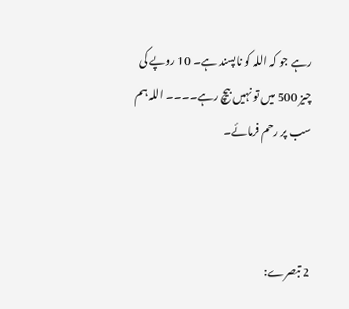رہے جو کہ اللہ کو ناپسند ہے۔ 10 روپے کی چیز 500 میں تو نہیں بیچ رہے۔۔۔۔ اللہ ہم سب پر رحم فرمائے۔



2 تبصرے: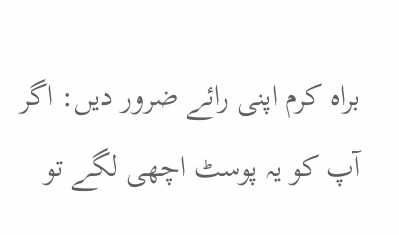براہ کرم اپنی رائے ضرور دیں: اگر آپ کو یہ پوسٹ اچھی لگے تو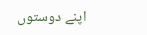اپنے دوستوں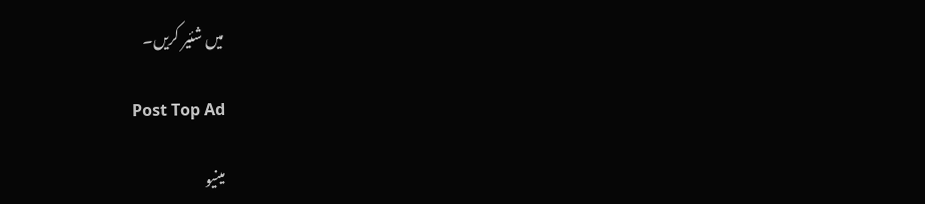میں شئیر کریں۔

Post Top Ad

مینیو